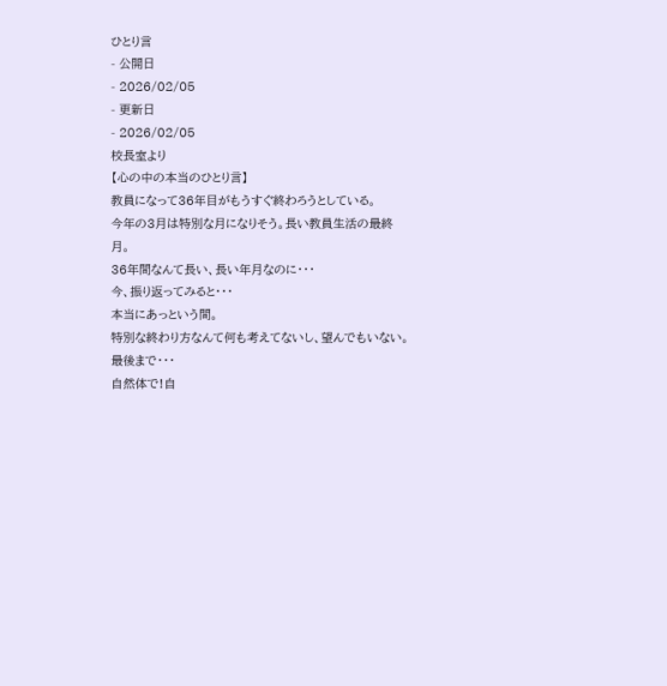ひとり言
- 公開日
- 2026/02/05
- 更新日
- 2026/02/05
校長室より
【心の中の本当のひとり言】
教員になって36年目がもうすぐ終わろうとしている。
今年の3月は特別な月になりそう。長い教員生活の最終月。
36年間なんて長い、長い年月なのに・・・
今、振り返ってみると・・・
本当にあっという間。
特別な終わり方なんて何も考えてないし、望んでもいない。
最後まで・・・
自然体で!自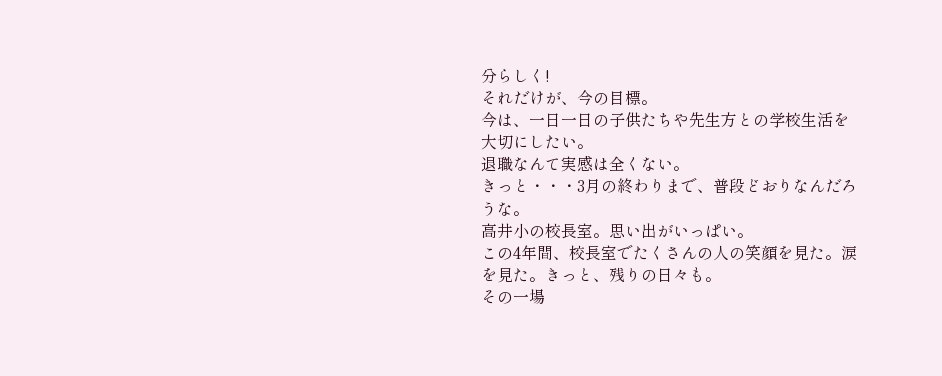分らしく!
それだけが、今の目標。
今は、一日一日の子供たちや先生方との学校生活を大切にしたい。
退職なんて実感は全くない。
きっと・・・3月の終わりまで、普段どおりなんだろうな。
高井小の校長室。思い出がいっぱい。
この4年間、校長室でたくさんの人の笑顔を見た。涙を見た。きっと、残りの日々も。
その一場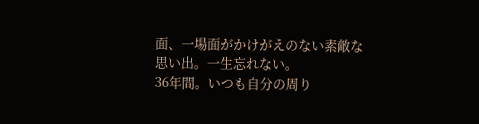面、一場面がかけがえのない素敵な思い出。一生忘れない。
36年間。いつも自分の周り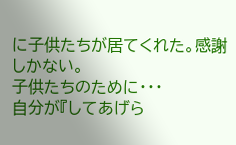に子供たちが居てくれた。感謝しかない。
子供たちのために・・・
自分が『してあげら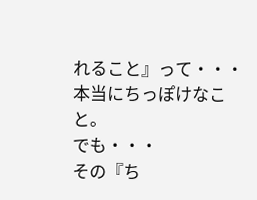れること』って・・・
本当にちっぽけなこと。
でも・・・
その『ち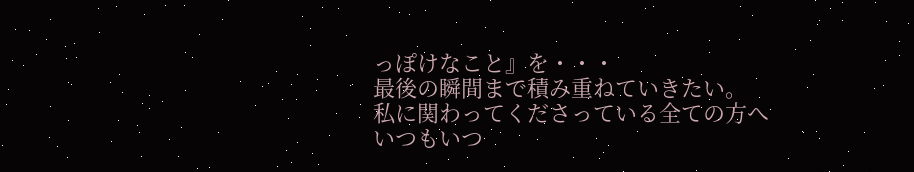っぽけなこと』を・・・
最後の瞬間まで積み重ねていきたい。
私に関わってくださっている全ての方へ
いつもいつ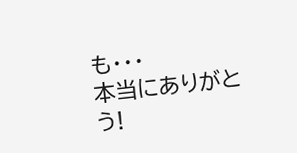も・・・
本当にありがとう!